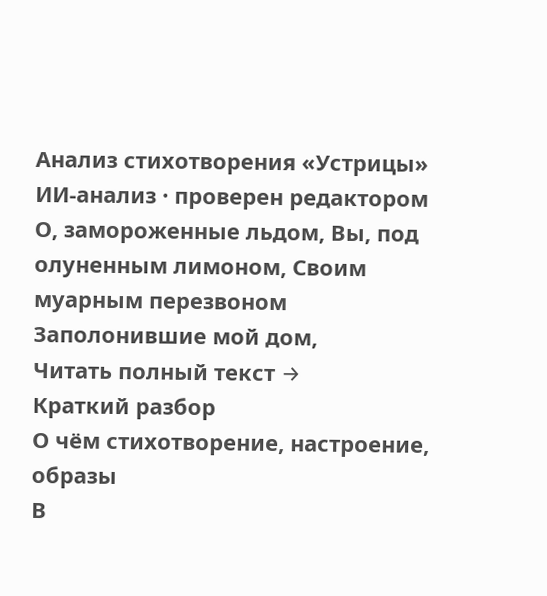Анализ стихотворения «Устрицы»
ИИ-анализ · проверен редактором
О, замороженные льдом, Вы, под олуненным лимоном, Своим муарным перезвоном Заполонившие мой дом,
Читать полный текст →
Краткий разбор
О чём стихотворение, настроение, образы
В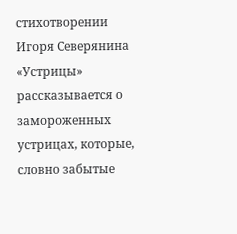стихотворении Игоря Северянина «Устрицы» рассказывается о замороженных устрицах, которые, словно забытые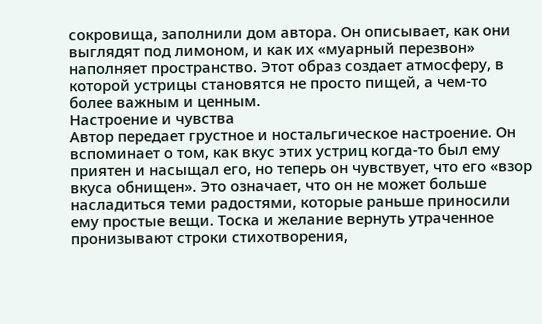сокровища, заполнили дом автора. Он описывает, как они выглядят под лимоном, и как их «муарный перезвон» наполняет пространство. Этот образ создает атмосферу, в которой устрицы становятся не просто пищей, а чем-то более важным и ценным.
Настроение и чувства
Автор передает грустное и ностальгическое настроение. Он вспоминает о том, как вкус этих устриц когда-то был ему приятен и насыщал его, но теперь он чувствует, что его «взор вкуса обнищен». Это означает, что он не может больше насладиться теми радостями, которые раньше приносили ему простые вещи. Тоска и желание вернуть утраченное пронизывают строки стихотворения,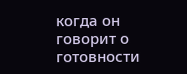когда он говорит о готовности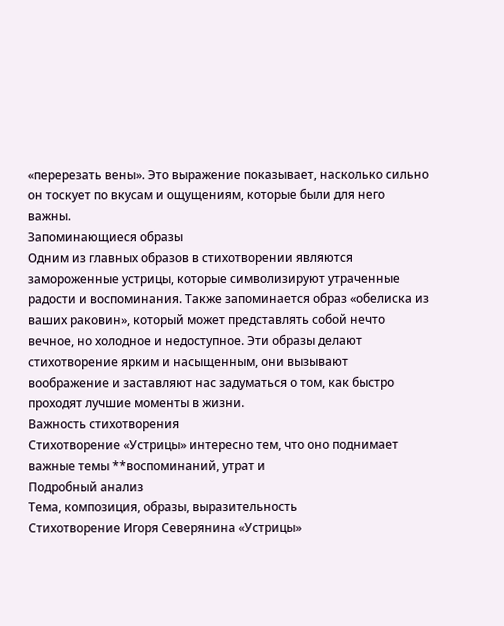«перерезать вены». Это выражение показывает, насколько сильно он тоскует по вкусам и ощущениям, которые были для него важны.
Запоминающиеся образы
Одним из главных образов в стихотворении являются замороженные устрицы, которые символизируют утраченные радости и воспоминания. Также запоминается образ «обелиска из ваших раковин», который может представлять собой нечто вечное, но холодное и недоступное. Эти образы делают стихотворение ярким и насыщенным, они вызывают воображение и заставляют нас задуматься о том, как быстро проходят лучшие моменты в жизни.
Важность стихотворения
Стихотворение «Устрицы» интересно тем, что оно поднимает важные темы **воспоминаний, утрат и
Подробный анализ
Тема, композиция, образы, выразительность
Стихотворение Игоря Северянина «Устрицы»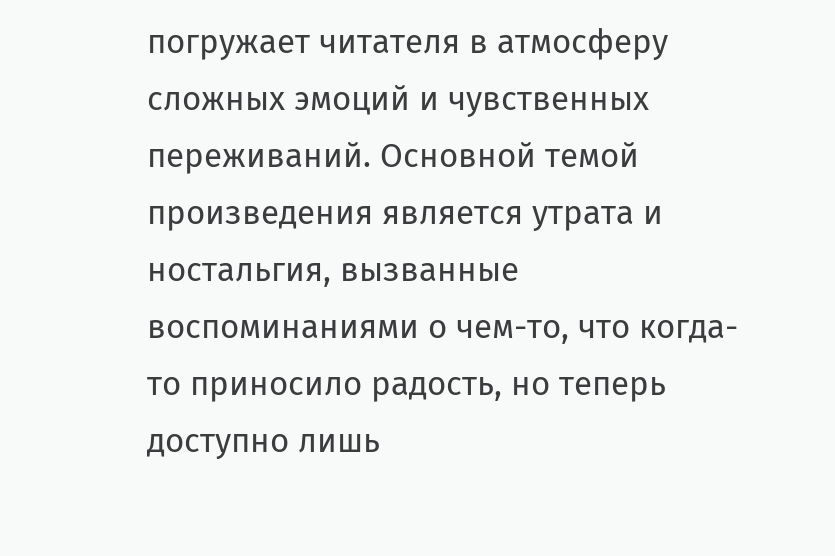погружает читателя в атмосферу сложных эмоций и чувственных переживаний. Основной темой произведения является утрата и ностальгия, вызванные воспоминаниями о чем-то, что когда-то приносило радость, но теперь доступно лишь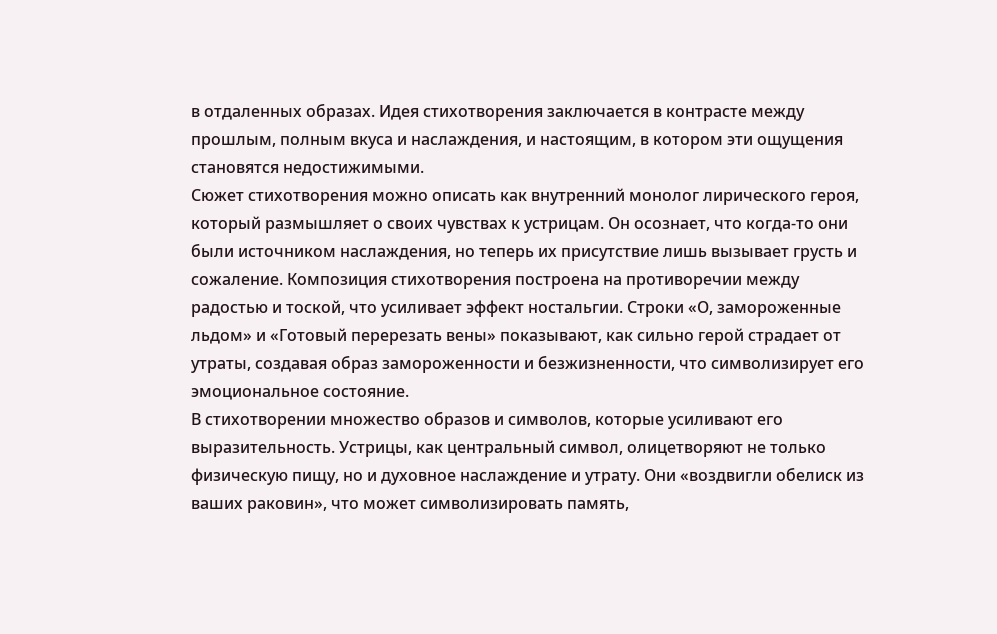в отдаленных образах. Идея стихотворения заключается в контрасте между прошлым, полным вкуса и наслаждения, и настоящим, в котором эти ощущения становятся недостижимыми.
Сюжет стихотворения можно описать как внутренний монолог лирического героя, который размышляет о своих чувствах к устрицам. Он осознает, что когда-то они были источником наслаждения, но теперь их присутствие лишь вызывает грусть и сожаление. Композиция стихотворения построена на противоречии между радостью и тоской, что усиливает эффект ностальгии. Строки «О, замороженные льдом» и «Готовый перерезать вены» показывают, как сильно герой страдает от утраты, создавая образ замороженности и безжизненности, что символизирует его эмоциональное состояние.
В стихотворении множество образов и символов, которые усиливают его выразительность. Устрицы, как центральный символ, олицетворяют не только физическую пищу, но и духовное наслаждение и утрату. Они «воздвигли обелиск из ваших раковин», что может символизировать память,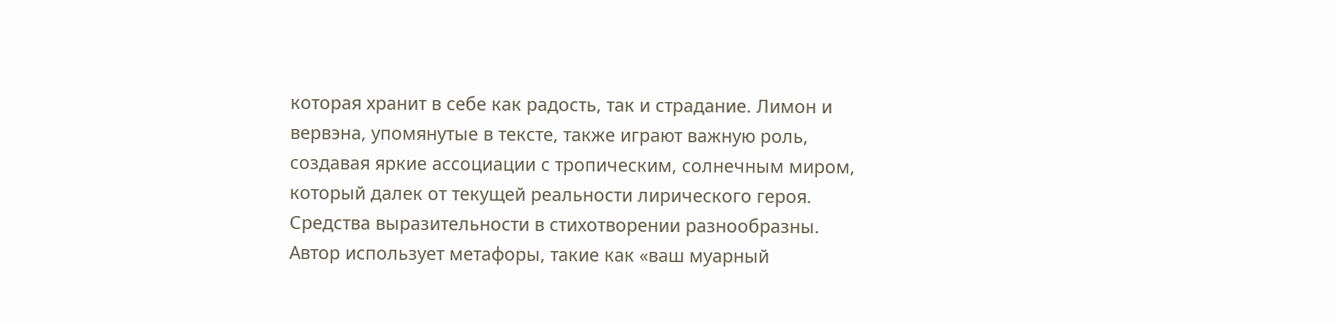которая хранит в себе как радость, так и страдание. Лимон и вервэна, упомянутые в тексте, также играют важную роль, создавая яркие ассоциации с тропическим, солнечным миром, который далек от текущей реальности лирического героя.
Средства выразительности в стихотворении разнообразны. Автор использует метафоры, такие как «ваш муарный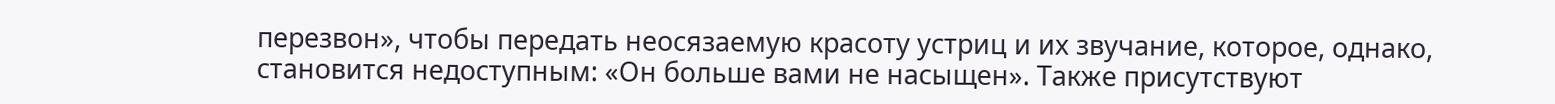перезвон», чтобы передать неосязаемую красоту устриц и их звучание, которое, однако, становится недоступным: «Он больше вами не насыщен». Также присутствуют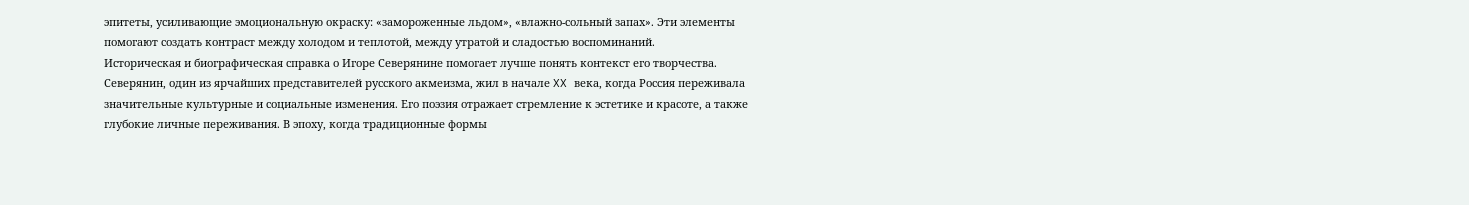эпитеты, усиливающие эмоциональную окраску: «замороженные льдом», «влажно-сольный запах». Эти элементы помогают создать контраст между холодом и теплотой, между утратой и сладостью воспоминаний.
Историческая и биографическая справка о Игоре Северянине помогает лучше понять контекст его творчества. Северянин, один из ярчайших представителей русского акмеизма, жил в начале XX века, когда Россия переживала значительные культурные и социальные изменения. Его поэзия отражает стремление к эстетике и красоте, а также глубокие личные переживания. В эпоху, когда традиционные формы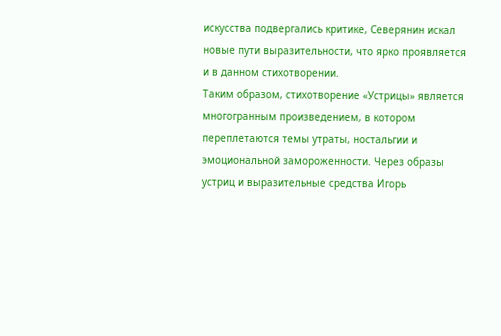искусства подвергались критике, Северянин искал новые пути выразительности, что ярко проявляется и в данном стихотворении.
Таким образом, стихотворение «Устрицы» является многогранным произведением, в котором переплетаются темы утраты, ностальгии и эмоциональной замороженности. Через образы устриц и выразительные средства Игорь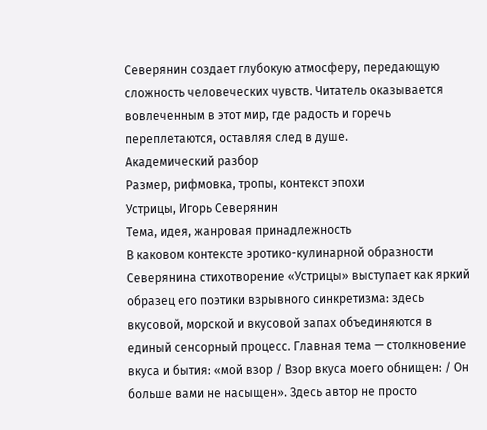Северянин создает глубокую атмосферу, передающую сложность человеческих чувств. Читатель оказывается вовлеченным в этот мир, где радость и горечь переплетаются, оставляя след в душе.
Академический разбор
Размер, рифмовка, тропы, контекст эпохи
Устрицы, Игорь Северянин
Тема, идея, жанровая принадлежность
В каковом контексте эротико-кулинарной образности Северянина стихотворение «Устрицы» выступает как яркий образец его поэтики взрывного синкретизма: здесь вкусовой, морской и вкусовой запах объединяются в единый сенсорный процесс. Главная тема — столкновение вкуса и бытия: «мой взор / Взор вкуса моего обнищен: / Он больше вами не насыщен». Здесь автор не просто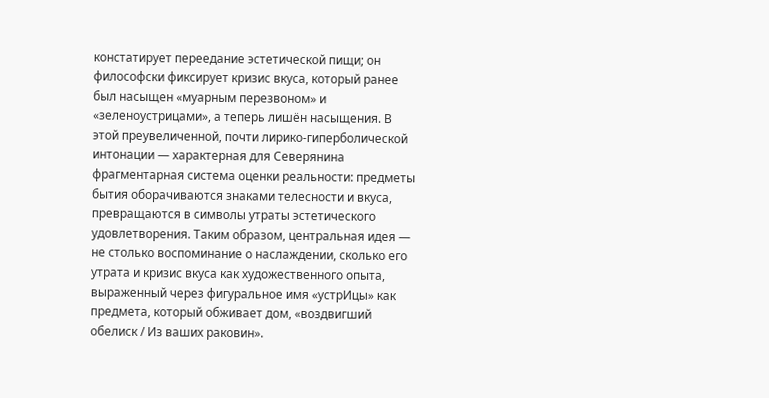констатирует переедание эстетической пищи; он философски фиксирует кризис вкуса, который ранее был насыщен «муарным перезвоном» и «зеленоустрицами», а теперь лишён насыщения. В этой преувеличенной, почти лирико-гиперболической интонации — характерная для Северянина фрагментарная система оценки реальности: предметы бытия оборачиваются знаками телесности и вкуса, превращаются в символы утраты эстетического удовлетворения. Таким образом, центральная идея — не столько воспоминание о наслаждении, сколько его утрата и кризис вкуса как художественного опыта, выраженный через фигуральное имя «устрИцы» как предмета, который обживает дом, «воздвигший обелиск / Из ваших раковин».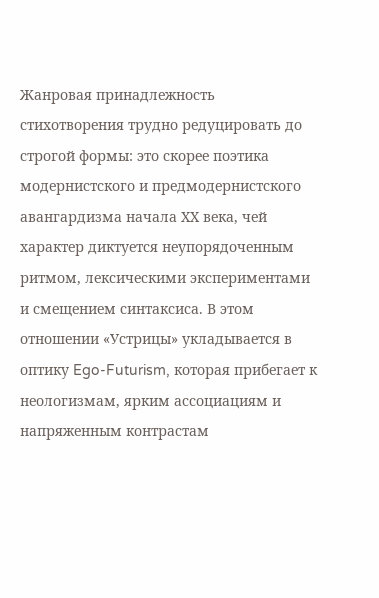Жанровая принадлежность стихотворения трудно редуцировать до строгой формы: это скорее поэтика модернистского и предмодернистского авангардизма начала ХХ века, чей характер диктуется неупорядоченным ритмом, лексическими экспериментами и смещением синтаксиса. В этом отношении «Устрицы» укладывается в оптику Ego-Futurism, которая прибегает к неологизмам, ярким ассоциациям и напряженным контрастам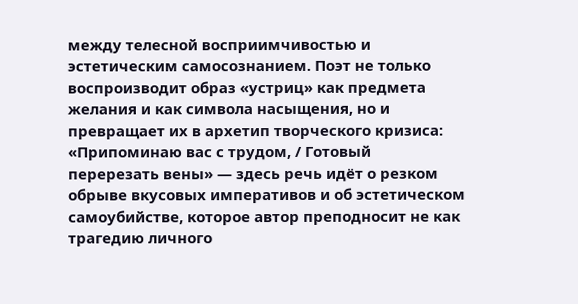между телесной восприимчивостью и эстетическим самосознанием. Поэт не только воспроизводит образ «устриц» как предмета желания и как символа насыщения, но и превращает их в архетип творческого кризиса: «Припоминаю вас с трудом, / Готовый перерезать вены» — здесь речь идёт о резком обрыве вкусовых императивов и об эстетическом самоубийстве, которое автор преподносит не как трагедию личного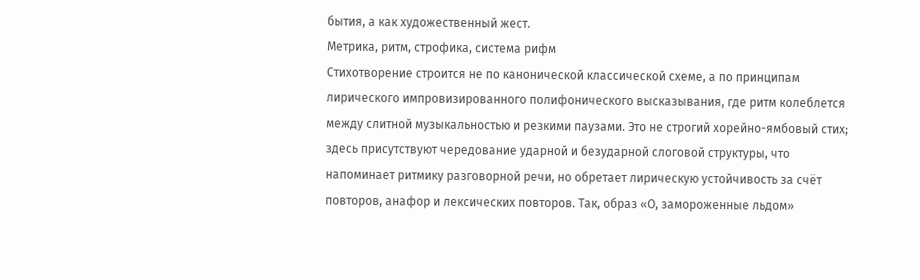бытия, а как художественный жест.
Метрика, ритм, строфика, система рифм
Стихотворение строится не по канонической классической схеме, а по принципам лирического импровизированного полифонического высказывания, где ритм колеблется между слитной музыкальностью и резкими паузами. Это не строгий хорейно-ямбовый стих; здесь присутствуют чередование ударной и безударной слоговой структуры, что напоминает ритмику разговорной речи, но обретает лирическую устойчивость за счёт повторов, анафор и лексических повторов. Так, образ «О, замороженные льдом»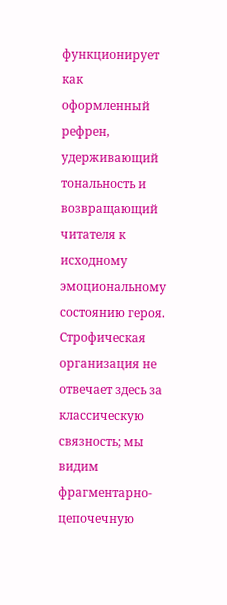функционирует как оформленный рефрен, удерживающий тональность и возвращающий читателя к исходному эмоциональному состоянию героя.
Строфическая организация не отвечает здесь за классическую связность; мы видим фрагментарно-цепочечную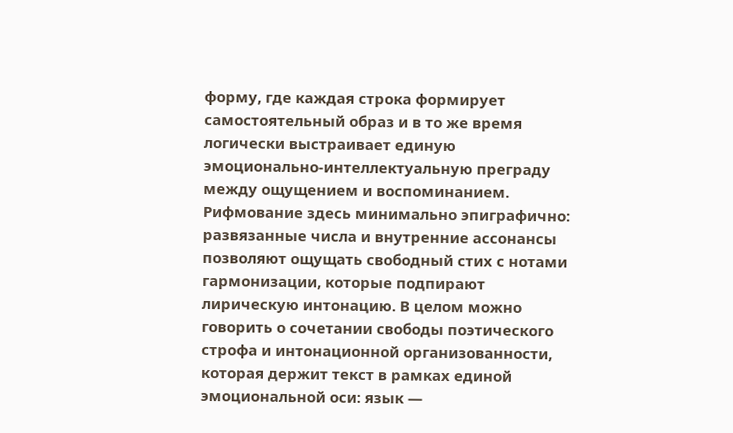форму, где каждая строка формирует самостоятельный образ и в то же время логически выстраивает единую эмоционально-интеллектуальную преграду между ощущением и воспоминанием. Рифмование здесь минимально эпиграфично: развязанные чиcла и внутренние ассонансы позволяют ощущать свободный стих с нотами гармонизации, которые подпирают лирическую интонацию. В целом можно говорить о сочетании свободы поэтического строфа и интонационной организованности, которая держит текст в рамках единой эмоциональной оси: язык —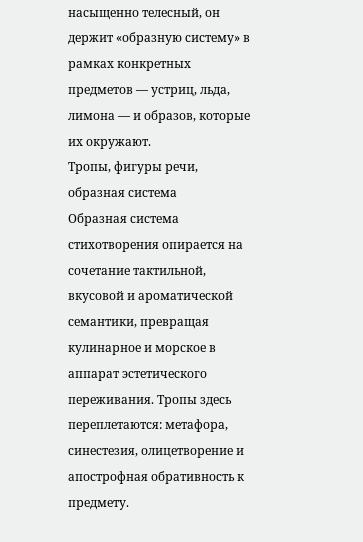насыщенно телесный, он держит «образную систему» в рамках конкретных предметов — устриц, льда, лимона — и образов, которые их окружают.
Тропы, фигуры речи, образная система
Образная система стихотворения опирается на сочетание тактильной, вкусовой и ароматической семантики, превращая кулинарное и морское в аппарат эстетического переживания. Тропы здесь переплетаются: метафора, синестезия, олицетворение и апострофная обративность к предмету.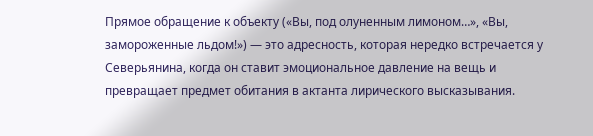Прямое обращение к объекту («Вы, под олуненным лимоном…», «Вы, замороженные льдом!») — это адресность, которая нередко встречается у Северьянина, когда он ставит эмоциональное давление на вещь и превращает предмет обитания в актанта лирического высказывания.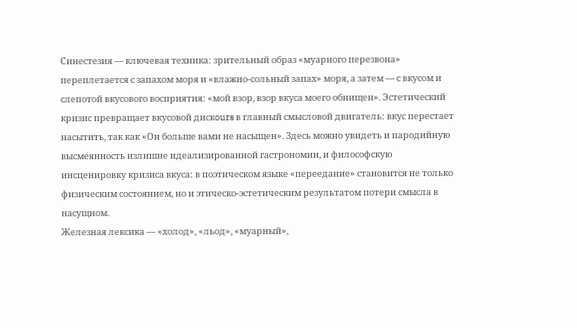Синестезия — ключевая техника: зрительный образ «муарного перезвона» переплетается с запахом моря и «влажно-сольный запах» моря, а затем — с вкусом и слепотой вкусового восприятия: «мой взор, взор вкуса моего обнищен». Эстетический кризис превращает вкусовой дискours в главный смысловой двигатель: вкус перестает насытить, так как «Он больше вами не насыщен». Здесь можно увидеть и пародийную высмеянность излишне идеализированной гастрономии, и философскую инсценировку кризиса вкуса: в поэтическом языке «переедание» становится не только физическим состоянием, но и этическо-эстетическим результатом потери смысла в насущном.
Железная лексика — «холод», «льод», «муарный»,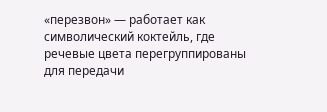«перезвон» — работает как символический коктейль, где речевые цвета перегруппированы для передачи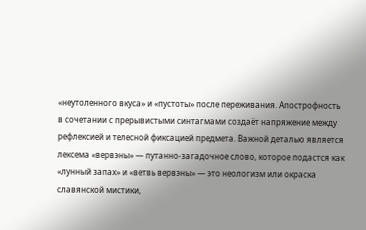«неутоленного вкуса» и «пустоты» после переживания. Апострофность в сочетании с прерывистыми синтагмами создаёт напряжение между рефлексией и телесной фиксацией предмета. Важной деталью является лексема «вервэны» — путанно-загадочное слово, которое подастся как «лунный запах» и «ветвь вервэны» — это неологизм или окраска славянской мистики,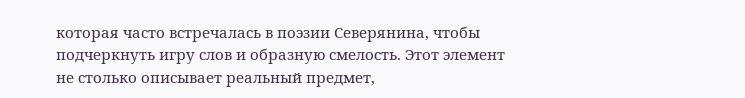которая часто встречалась в поэзии Северянина, чтобы подчеркнуть игру слов и образную смелость. Этот элемент не столько описывает реальный предмет,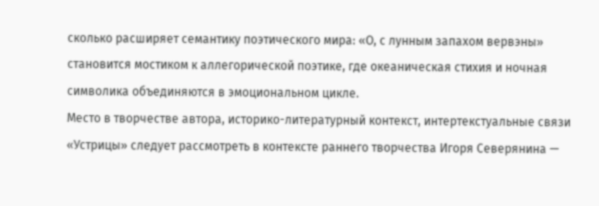сколько расширяет семантику поэтического мира: «О, с лунным запахом вервэны» становится мостиком к аллегорической поэтике, где океаническая стихия и ночная символика объединяются в эмоциональном цикле.
Место в творчестве автора, историко-литературный контекст, интертекстуальные связи
«Устрицы» следует рассмотреть в контексте раннего творчества Игоря Северянина —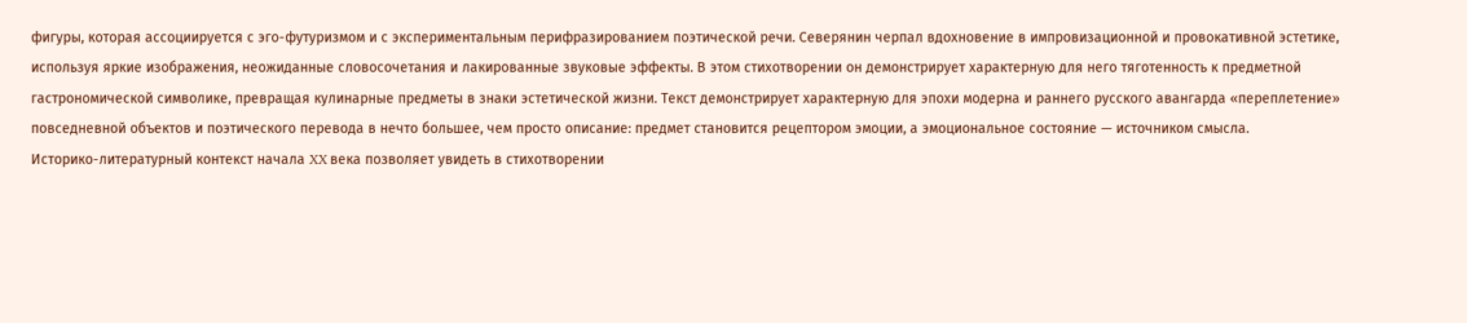фигуры, которая ассоциируется с эго-футуризмом и с экспериментальным перифразированием поэтической речи. Северянин черпал вдохновение в импровизационной и провокативной эстетике, используя яркие изображения, неожиданные словосочетания и лакированные звуковые эффекты. В этом стихотворении он демонстрирует характерную для него тяготенность к предметной гастрономической символике, превращая кулинарные предметы в знаки эстетической жизни. Текст демонстрирует характерную для эпохи модерна и раннего русского авангарда «переплетение» повседневной объектов и поэтического перевода в нечто большее, чем просто описание: предмет становится рецептором эмоции, а эмоциональное состояние — источником смысла.
Историко-литературный контекст начала XX века позволяет увидеть в стихотворении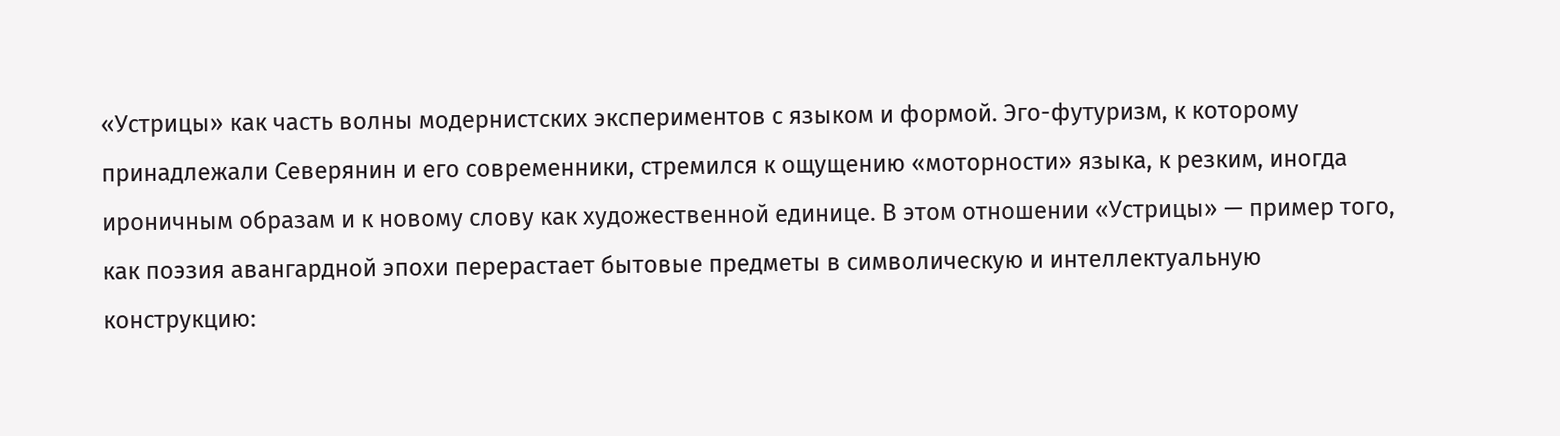«Устрицы» как часть волны модернистских экспериментов с языком и формой. Эго-футуризм, к которому принадлежали Северянин и его современники, стремился к ощущению «моторности» языка, к резким, иногда ироничным образам и к новому слову как художественной единице. В этом отношении «Устрицы» — пример того, как поэзия авангардной эпохи перерастает бытовые предметы в символическую и интеллектуальную конструкцию: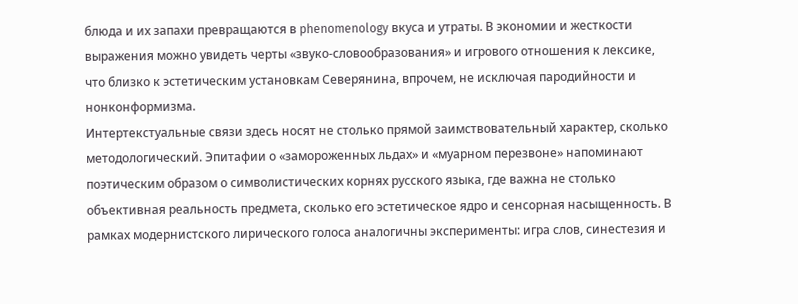блюда и их запахи превращаются в phenomenology вкуса и утраты. В экономии и жесткости выражения можно увидеть черты «звуко-словообразования» и игрового отношения к лексике, что близко к эстетическим установкам Северянина, впрочем, не исключая пародийности и нонконформизма.
Интертекстуальные связи здесь носят не столько прямой заимствовательный характер, сколько методологический. Эпитафии о «замороженных льдах» и «муарном перезвоне» напоминают поэтическим образом о символистических корнях русского языка, где важна не столько объективная реальность предмета, сколько его эстетическое ядро и сенсорная насыщенность. В рамках модернистского лирического голоса аналогичны эксперименты: игра слов, синестезия и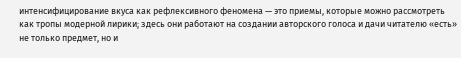интенсифицирование вкуса как рефлексивного феномена — это приемы, которые можно рассмотреть как тропы модерной лирики; здесь они работают на создании авторского голоса и дачи читателю «есть» не только предмет, но и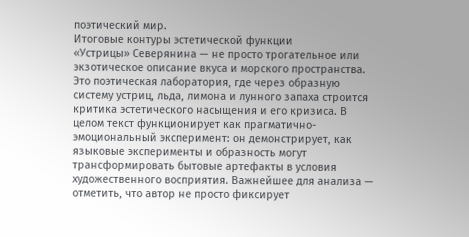поэтический мир.
Итоговые контуры эстетической функции
«Устрицы» Северянина — не просто трогательное или экзотическое описание вкуса и морского пространства. Это поэтическая лаборатория, где через образную систему устриц, льда, лимона и лунного запаха строится критика эстетического насыщения и его кризиса. В целом текст функционирует как прагматично-эмоциональный эксперимент: он демонстрирует, как языковые эксперименты и образность могут трансформировать бытовые артефакты в условия художественного восприятия. Важнейшее для анализа — отметить, что автор не просто фиксирует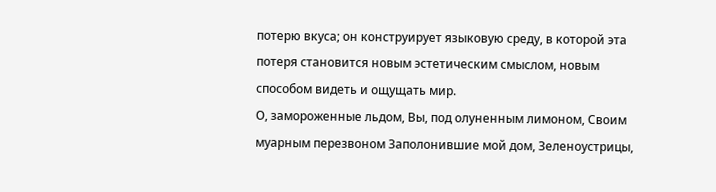потерю вкуса; он конструирует языковую среду, в которой эта потеря становится новым эстетическим смыслом, новым способом видеть и ощущать мир.
О, замороженные льдом, Вы, под олуненным лимоном, Своим муарным перезвоном Заполонившие мой дом, Зеленоустрицы,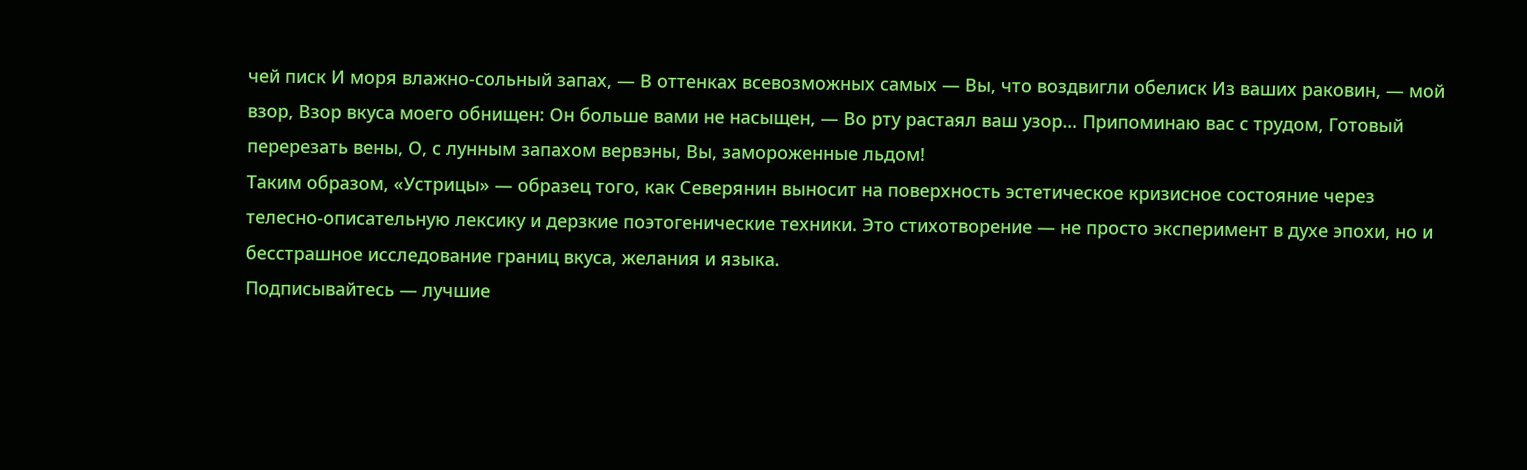чей писк И моря влажно-сольный запах, — В оттенках всевозможных самых — Вы, что воздвигли обелиск Из ваших раковин, — мой взор, Взор вкуса моего обнищен: Он больше вами не насыщен, — Во рту растаял ваш узор… Припоминаю вас с трудом, Готовый перерезать вены, О, с лунным запахом вервэны, Вы, замороженные льдом!
Таким образом, «Устрицы» — образец того, как Северянин выносит на поверхность эстетическое кризисное состояние через телесно-описательную лексику и дерзкие поэтогенические техники. Это стихотворение — не просто эксперимент в духе эпохи, но и бесстрашное исследование границ вкуса, желания и языка.
Подписывайтесь — лучшие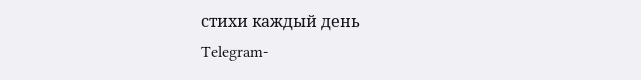стихи каждый день
Telegram-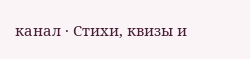канал · Стихи, квизы и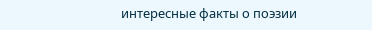интересные факты о поэзии